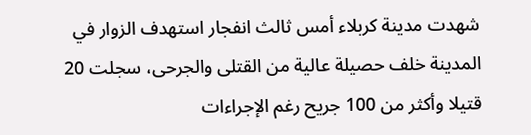شهدت مدينة كربلاء أمس ثالث انفجار استهدف الزوار في المدينة خلف حصيلة عالية من القتلى والجرحى، سجلت 20 قتيلا وأكثر من 100 جريح رغم الإجراءات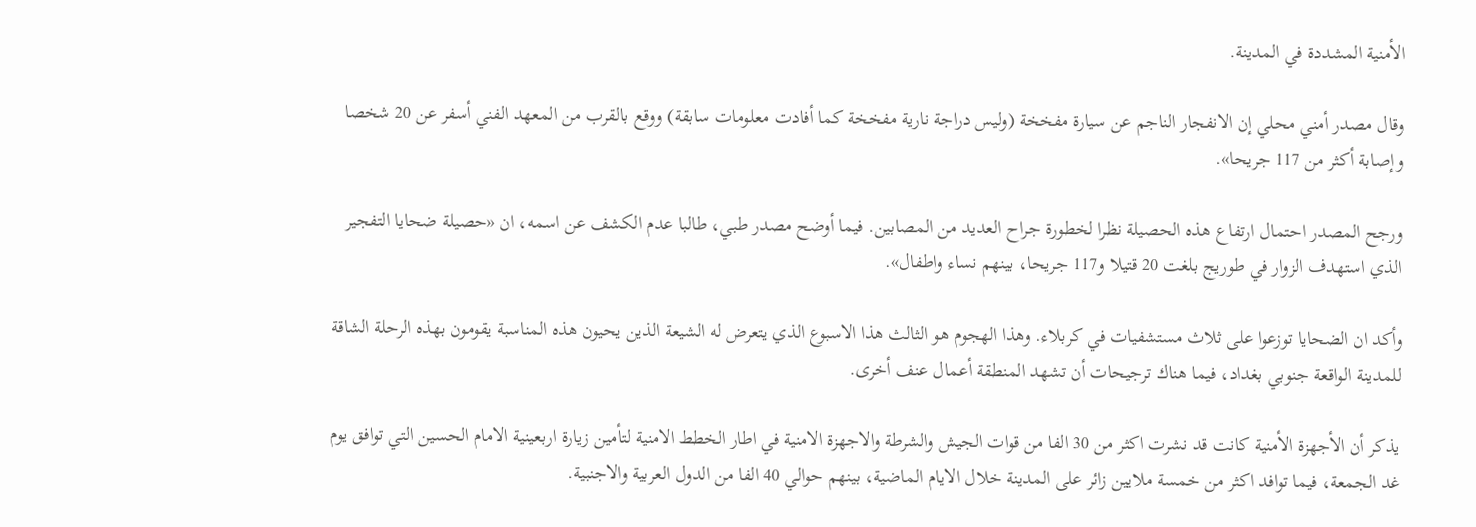الأمنية المشددة في المدينة.

وقال مصدر أمني محلي إن الانفجار الناجم عن سيارة مفخخة (وليس دراجة نارية مفخخة كما أفادت معلومات سابقة) ووقع بالقرب من المعهد الفني أسفر عن 20 شخصا وإصابة أكثر من 117 جريحا».

ورجح المصدر احتمال ارتفاع هذه الحصيلة نظرا لخطورة جراح العديد من المصابين. فيما أوضح مصدر طبي، طالبا عدم الكشف عن اسمه، ان «حصيلة ضحايا التفجير الذي استهدف الزوار في طوريج بلغت 20 قتيلا و117 جريحا، بينهم نساء واطفال».

وأكد ان الضحايا توزعوا على ثلاث مستشفيات في كربلاء. وهذا الهجوم هو الثالث هذا الاسبوع الذي يتعرض له الشيعة الذين يحيون هذه المناسبة يقومون بهذه الرحلة الشاقة للمدينة الواقعة جنوبي بغداد، فيما هناك ترجيحات أن تشهد المنطقة أعمال عنف أخرى.

يذكر أن الأجهزة الأمنية كانت قد نشرت اكثر من 30 الفا من قوات الجيش والشرطة والاجهزة الامنية في اطار الخطط الامنية لتأمين زيارة اربعينية الامام الحسين التي توافق يوم غد الجمعة، فيما توافد اكثر من خمسة ملايين زائر على المدينة خلال الايام الماضية، بينهم حوالي 40 الفا من الدول العربية والاجنبية.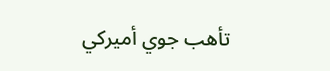تأهب جوي أميركي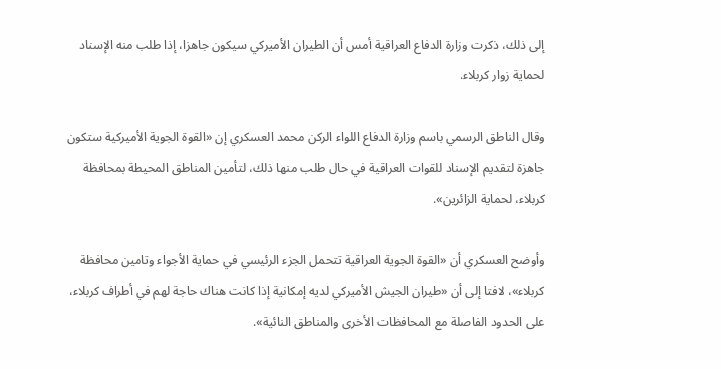إلى ذلك، ذكرت وزارة الدفاع العراقية أمس أن الطيران الأميركي سيكون جاهزا، إذا طلب منه الإسناد لحماية زوار كربلاء.

وقال الناطق الرسمي باسم وزارة الدفاع اللواء الركن محمد العسكري إن «القوة الجوية الأميركية ستكون جاهزة لتقديم الإسناد للقوات العراقية في حال طلب منها ذلك، لتأمين المناطق المحيطة بمحافظة كربلاء، لحماية الزائرين».

وأوضح العسكري أن «القوة الجوية العراقية تتحمل الجزء الرئيسي في حماية الأجواء وتامين محافظة كربلاء»، لافتا إلى أن «طيران الجيش الأميركي لديه إمكانية إذا كانت هناك حاجة لهم في أطراف كربلاء، على الحدود الفاصلة مع المحافظات الأخرى والمناطق النائية».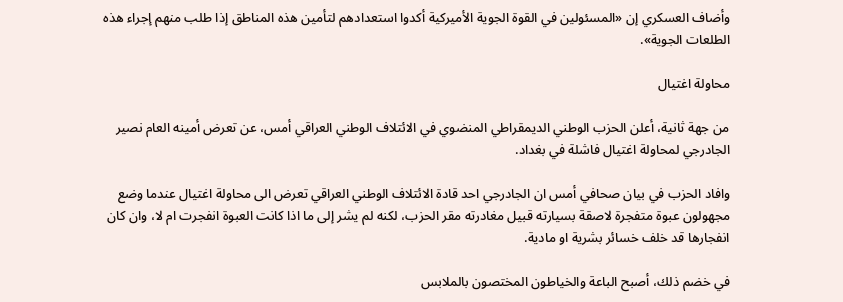وأضاف العسكري إن «المسئولين في القوة الجوية الأميركية أكدوا استعدادهم لتأمين هذه المناطق إذا طلب منهم إجراء هذه الطلعات الجوية».

محاولة اغتيال

من جهة ثانية، أعلن الحزب الوطني الديمقراطي المنضوي في الائتلاف الوطني العراقي أمس، عن تعرض أمينه العام نصير الجادرجي لمحاولة اغتيال فاشلة في بغداد.

وافاد الحزب في بيان صحافي أمس ان الجادرجي احد قادة الائتلاف الوطني العراقي تعرض الى محاولة اغتيال عندما وضع مجهولون عبوة متفجرة لاصقة بسيارته قبيل مغادرته مقر الحزب، لكنه لم يشر إلى ما اذا كانت العبوة انفجرت ام لا، وان كان انفجارها قد خلف خسائر بشرية او مادية.

في خضم ذلك، أصبح الباعة والخياطون المختصون بالملابس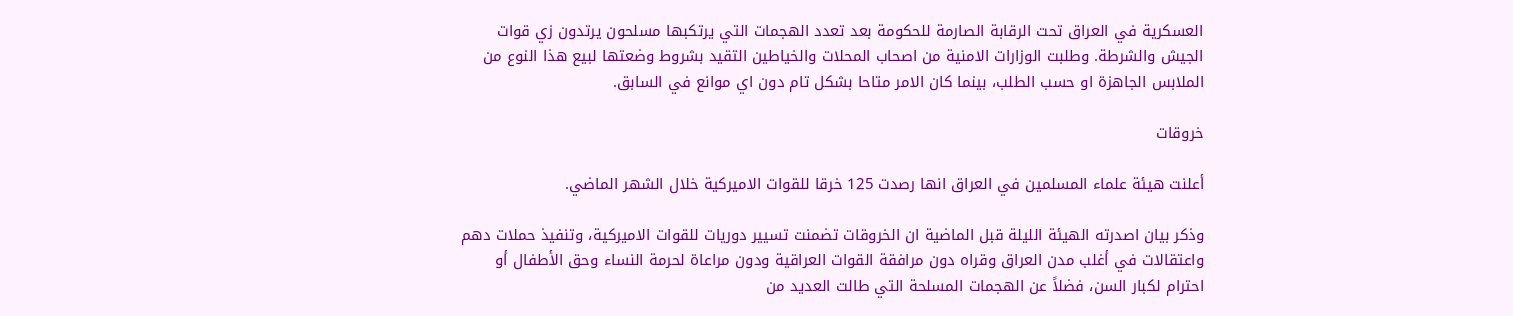العسكرية في العراق تحت الرقابة الصارمة للحكومة بعد تعدد الهجمات التي يرتكبها مسلحون يرتدون زي قوات الجيش والشرطة. وطلبت الوزارات الامنية من اصحاب المحلات والخياطين التقيد بشروط وضعتها لبيع هذا النوع من الملابس الجاهزة او حسب الطلب، بينما كان الامر متاحا بشكل تام دون اي موانع في السابق.

خروقات

أعلنت هيئة علماء المسلمين في العراق انها رصدت 125 خرقا للقوات الاميركية خلال الشهر الماضي.

وذكر بيان اصدرته الهيئة الليلة قبل الماضية ان الخروقات تضمنت تسيير دوريات للقوات الاميركية، وتنفيذ حملات دهم واعتقالات في أغلب مدن العراق وقراه دون مرافقة القوات العراقية ودون مراعاة لحرمة النساء وحق الأطفال أو احترام لكبار السن، فضلاً عن الهجمات المسلحة التي طالت العديد من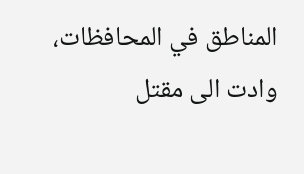المناطق في المحافظات، وادت الى مقتل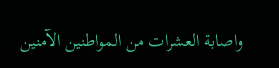واصابة العشرات من المواطنين الآمنين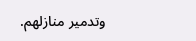وتدمير منازلهم.